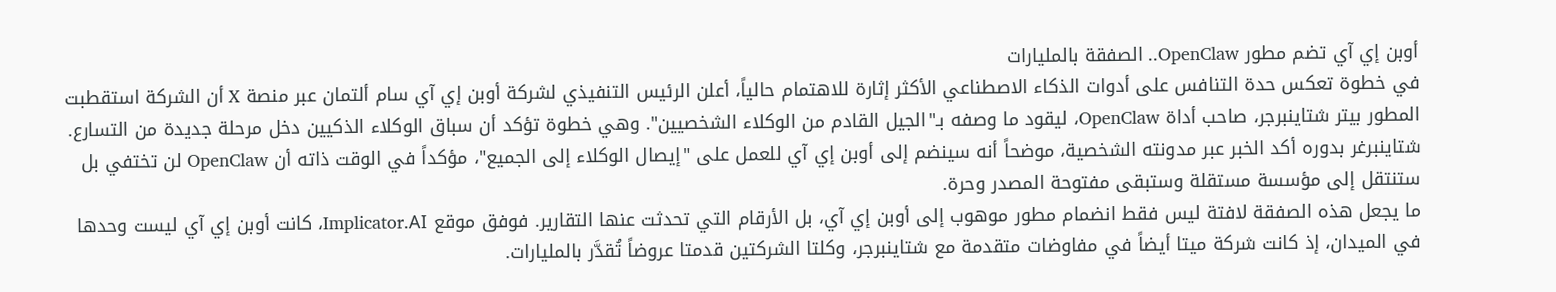أوبن إي آي تضم مطور OpenClaw.. الصفقة بالمليارات
في خطوة تعكس حدة التنافس على أدوات الذكاء الاصطناعي الأكثر إثارة للاهتمام حالياً، أعلن الرئيس التنفيذي لشركة أوبن إي آي سام ألتمان عبر منصة X أن الشركة استقطبت المطور بيتر شتاينبرجر، صاحب أداة OpenClaw، ليقود ما وصفه بـ"الجيل القادم من الوكلاء الشخصيين". وهي خطوة تؤكد أن سباق الوكلاء الذكيين دخل مرحلة جديدة من التسارع.
شتاينبرغر بدوره أكد الخبر عبر مدونته الشخصية، موضحاً أنه سينضم إلى أوبن إي آي للعمل على "إيصال الوكلاء إلى الجميع"، مؤكداً في الوقت ذاته أن OpenClaw لن تختفي بل ستنتقل إلى مؤسسة مستقلة وستبقى مفتوحة المصدر وحرة.
ما يجعل هذه الصفقة لافتة ليس فقط انضمام مطور موهوب إلى أوبن إي آي، بل الأرقام التي تحدثت عنها التقارير. فوفق موقع Implicator.AI، كانت أوبن إي آي ليست وحدها في الميدان، إذ كانت شركة ميتا أيضاً في مفاوضات متقدمة مع شتاينبرجر، وكلتا الشركتين قدمتا عروضاً تُقدَّر بالمليارات.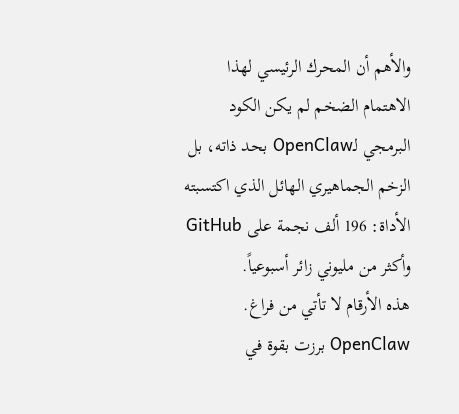والأهم أن المحرك الرئيسي لهذا الاهتمام الضخم لم يكن الكود البرمجي لـOpenClaw بحد ذاته، بل الزخم الجماهيري الهائل الذي اكتسبته الأداة: 196 ألف نجمة على GitHub وأكثر من مليوني زائر أسبوعياً.
هذه الأرقام لا تأتي من فراغ. OpenClaw برزت بقوة في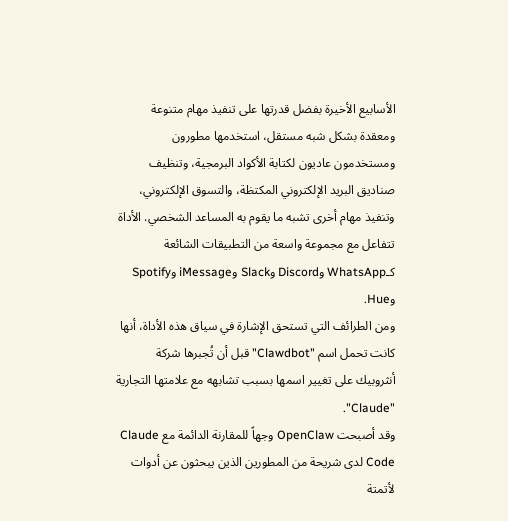الأسابيع الأخيرة بفضل قدرتها على تنفيذ مهام متنوعة ومعقدة بشكل شبه مستقل، استخدمها مطورون ومستخدمون عاديون لكتابة الأكواد البرمجية، وتنظيف صناديق البريد الإلكتروني المكتظة، والتسوق الإلكتروني، وتنفيذ مهام أخرى تشبه ما يقوم به المساعد الشخصي. الأداة تتفاعل مع مجموعة واسعة من التطبيقات الشائعة كـWhatsApp وDiscord وSlack وiMessage وSpotify وHue.
ومن الطرائف التي تستحق الإشارة في سياق هذه الأداة، أنها كانت تحمل اسم "Clawdbot" قبل أن تُجبرها شركة أنثروبيك على تغيير اسمها بسبب تشابهه مع علامتها التجارية "Claude".
وقد أصبحت OpenClaw وجهاً للمقارنة الدائمة مع Claude Code لدى شريحة من المطورين الذين يبحثون عن أدوات لأتمتة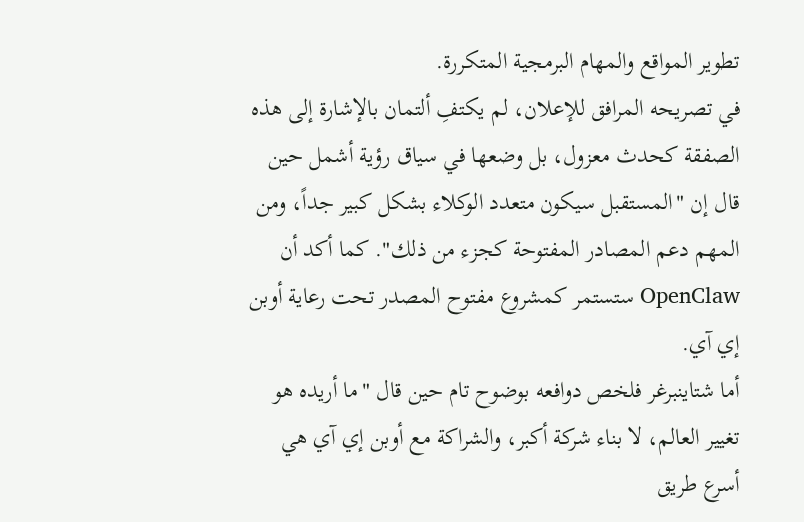تطوير المواقع والمهام البرمجية المتكررة.
في تصريحه المرافق للإعلان، لم يكتفِ ألتمان بالإشارة إلى هذه الصفقة كحدث معزول، بل وضعها في سياق رؤية أشمل حين قال إن "المستقبل سيكون متعدد الوكلاء بشكل كبير جداً، ومن المهم دعم المصادر المفتوحة كجزء من ذلك". كما أكد أن OpenClaw ستستمر كمشروع مفتوح المصدر تحت رعاية أوبن إي آي.
أما شتاينبرغر فلخص دوافعه بوضوح تام حين قال "ما أريده هو تغيير العالم، لا بناء شركة أكبر، والشراكة مع أوبن إي آي هي أسرع طريق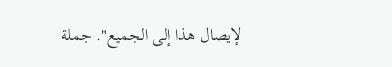لإيصال هذا إلى الجميع". جملة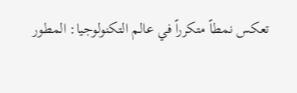تعكس نمطاً متكرراً في عالم التكنولوجيا: المطور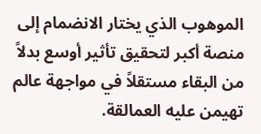الموهوب الذي يختار الانضمام إلى منصة أكبر لتحقيق تأثير أوسع بدلاً من البقاء مستقلاً في مواجهة عالم تهيمن عليه العمالقة.